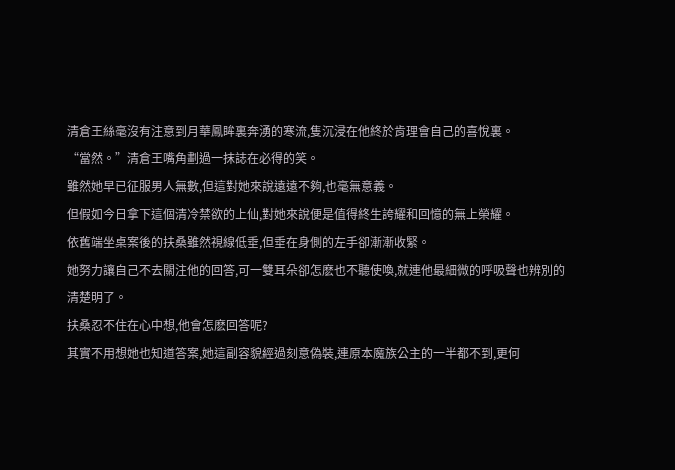清倉王絲毫沒有注意到月華鳳眸裏奔湧的寒流,隻沉浸在他終於肯理會自己的喜悅裏。
“當然。”清倉王嘴角劃過一抹誌在必得的笑。
雖然她早已征服男人無數,但這對她來說遠遠不夠,也毫無意義。
但假如今日拿下這個清冷禁欲的上仙,對她來說便是值得終生誇耀和回憶的無上榮耀。
依舊端坐桌案後的扶桑雖然視線低垂,但垂在身側的左手卻漸漸收緊。
她努力讓自己不去關注他的回答,可一雙耳朵卻怎麽也不聽使喚,就連他最細微的呼吸聲也辨別的清楚明了。
扶桑忍不住在心中想,他會怎麽回答呢?
其實不用想她也知道答案,她這副容貌經過刻意偽裝,連原本魔族公主的一半都不到,更何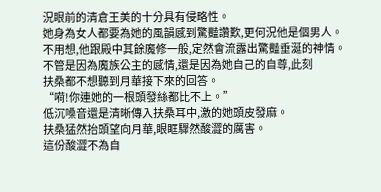況眼前的清倉王美的十分具有侵略性。
她身為女人都要為她的風韻感到驚豔讚歎,更何況他是個男人。
不用想,他跟殿中其餘魔修一般,定然會流露出驚豔垂涎的神情。
不管是因為魔族公主的感情,還是因為她自己的自尊,此刻
扶桑都不想聽到月華接下來的回答。
“嗬!你連她的一根頭發絲都比不上。”
低沉嗓音還是清晰傳入扶桑耳中,激的她頭皮發麻。
扶桑猛然抬頭望向月華,眼眶驟然酸澀的厲害。
這份酸澀不為自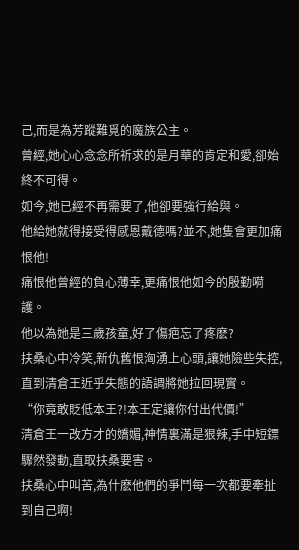己,而是為芳蹤難覓的魔族公主。
曾經,她心心念念所祈求的是月華的肯定和愛,卻始終不可得。
如今,她已經不再需要了,他卻要強行給與。
他給她就得接受得感恩戴德嗎?並不,她隻會更加痛恨他!
痛恨他曾經的負心薄幸,更痛恨他如今的殷勤嗬護。
他以為她是三歲孩童,好了傷疤忘了疼麽?
扶桑心中冷笑,新仇舊恨洶湧上心頭,讓她險些失控,直到清倉王近乎失態的語調將她拉回現實。
“你竟敢貶低本王?!本王定讓你付出代價!”
清倉王一改方才的嬌媚,神情裏滿是狠辣,手中短鏢驟然發動,直取扶桑要害。
扶桑心中叫苦,為什麽他們的爭鬥每一次都要牽扯到自己啊!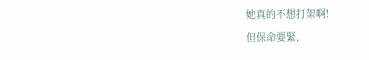她真的不想打架啊!
但保命要緊,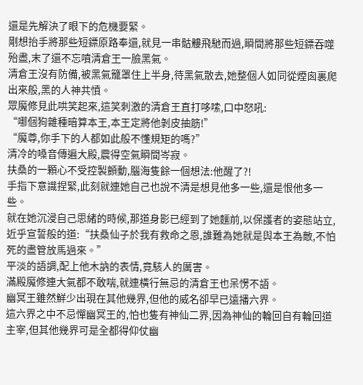還是先解決了眼下的危機要緊。
剛想抬手將那些短鏢原路奉還,就見一串骷髏飛馳而過,瞬間將那些短鏢吞噬殆盡,末了還不忘噴清倉王一臉黑氣。
清倉王沒有防備,被黑氣籠罩住上半身,待黑氣散去,她整個人如同從煙囪裏爬出來般,黑的人神共憤。
眾魔修見此哄笑起來,這笑刺激的清倉王直打哆嗦,口中怒吼:
“哪個狗雜種暗算本王,本王定將他剝皮抽筋!”
“魔尊,你手下的人都如此般不懂規矩的嗎?”
清冷的嗓音傳遍大殿,震得空氣瞬間岑寂。
扶桑的一顆心不受控製顫動,腦海隻餘一個想法:他醒了?!
手指下意識捏緊,此刻就連她自己也說不清是想見他多一些,還是恨他多一些。
就在她沉浸自己思緒的時候,那道身影已經到了她麵前,以保護者的姿態站立,近乎宣誓般的道:“扶桑仙子於我有救命之恩,誰難為她就是與本王為敵,不怕死的盡管放馬過來。”
平淡的語調,配上他木訥的表情,竟駭人的厲害。
滿殿魔修連大氣都不敢喘,就連橫行無忌的清倉王也呆愣不語。
幽冥王雖然鮮少出現在其他幾界,但他的威名卻早已遠播六界。
這六界之中不忌憚幽冥王的,怕也隻有神仙二界,因為神仙的輪回自有輪回道主宰,但其他幾界可是全都得仰仗幽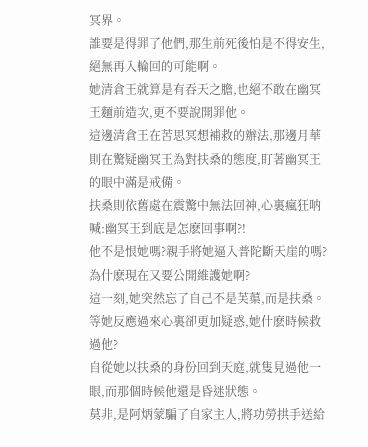冥界。
誰要是得罪了他們,那生前死後怕是不得安生,絕無再入輪回的可能啊。
她清倉王就算是有吞天之膽,也絕不敢在幽冥王麵前造次,更不要說開罪他。
這邊清倉王在苦思冥想補救的辦法,那邊月華則在驚疑幽冥王為對扶桑的態度,盯著幽冥王的眼中滿是戒備。
扶桑則依舊處在震驚中無法回神,心裏瘋狂呐喊:幽冥王到底是怎麽回事啊?!
他不是恨她嗎?親手將她逼入普陀斷天崖的嗎?為什麽現在又要公開維護她啊?
這一刻,她突然忘了自己不是芙蕖,而是扶桑。
等她反應過來心裏卻更加疑惑,她什麽時候救過他?
自從她以扶桑的身份回到天庭,就隻見過他一眼,而那個時候他還是昏迷狀態。
莫非,是阿炳蒙騙了自家主人,將功勞拱手送給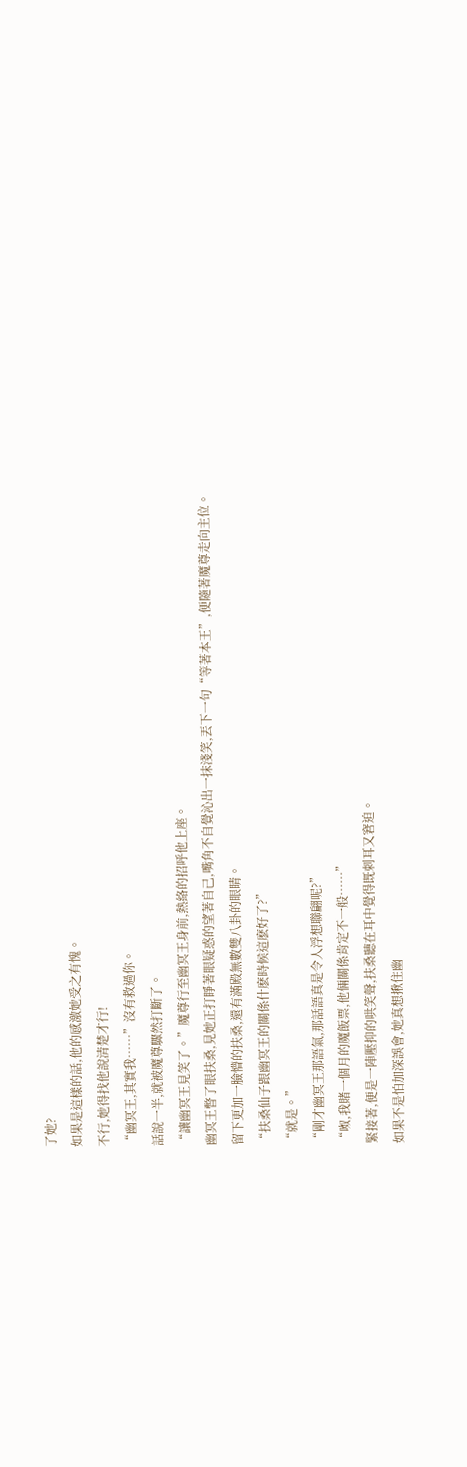了她?
如果是這樣的話,他的感激她受之有愧。
不行,她得找他說清楚才行!
“幽冥王,其實我……”沒有救過你。
話說一半,就被魔尊驟然打斷了。
“讓幽冥王見笑了。”魔尊行至幽冥王身前,熱絡的招呼他上座。
幽冥王瞥了眼扶桑,見她正打睜著眼疑惑的望著自己,嘴角不自覺沁出一抹淺笑,丟下一句“等著本王”,便隨著魔尊走向主位。
留下更加一臉懵的扶桑,還有滿殿無數雙八卦的眼睛。
“扶桑仙子跟幽冥王的關係什麽時候這麽好了?”
“就是。”
“剛才幽冥王那語氣,那話語真是令人浮想聯翩呢?”
“呶,我賭一個月的魔飯票,他倆關係肯定不一般……”
緊接著,便是一陣壓抑的哄笑聲,扶桑聽在耳中覺得既刺耳又窘迫。
如果不是怕加深誤會,她真想揪住幽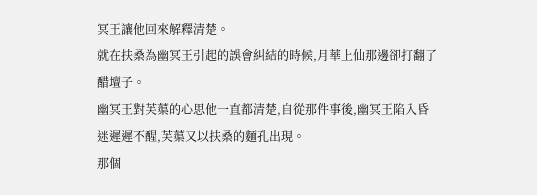冥王讓他回來解釋清楚。
就在扶桑為幽冥王引起的誤會糾結的時候,月華上仙那邊卻打翻了醋壇子。
幽冥王對芙蕖的心思他一直都清楚,自從那件事後,幽冥王陷入昏迷遲遲不醒,芙蕖又以扶桑的麵孔出現。
那個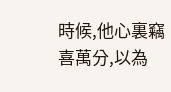時候,他心裏竊喜萬分,以為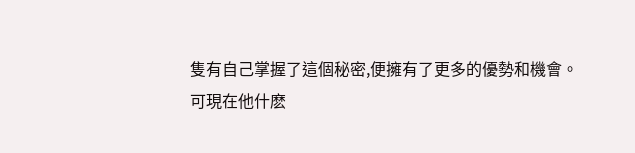隻有自己掌握了這個秘密,便擁有了更多的優勢和機會。
可現在他什麽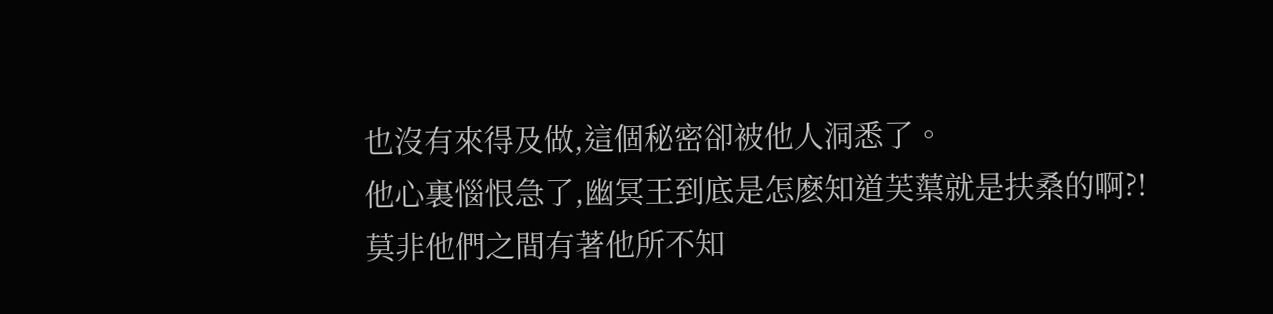也沒有來得及做,這個秘密卻被他人洞悉了。
他心裏惱恨急了,幽冥王到底是怎麽知道芙蕖就是扶桑的啊?!
莫非他們之間有著他所不知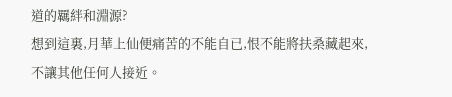道的羈絆和淵源?
想到這裏,月華上仙便痛苦的不能自已,恨不能將扶桑藏起來,不讓其他任何人接近。